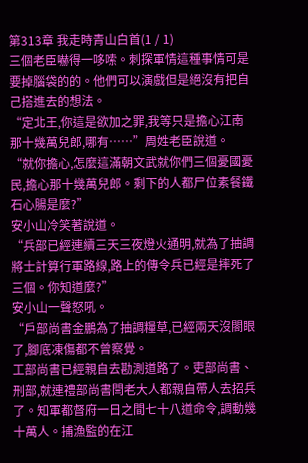第313章 我走時青山白首(1 / 1)
三個老臣嚇得一哆嗦。刺探軍情這種事情可是要掉腦袋的的。他們可以演戲但是絕沒有把自己搭進去的想法。
“定北王,你這是欲加之罪,我等只是擔心江南那十幾萬兒郎,哪有……”周姓老臣說道。
“就你擔心,怎麼這滿朝文武就你們三個憂國憂民,擔心那十幾萬兒郎。剩下的人都尸位素餐鐵石心腸是麼?”
安小山冷笑著說道。
“兵部已經連續三天三夜燈火通明,就為了抽調將士計算行軍路線,路上的傳令兵已經是摔死了三個。你知道麼?”
安小山一聲怒吼。
“戶部尚書金鵬為了抽調糧草,已經兩天沒閤眼了,腳底凍傷都不曾察覺。
工部尚書已經親自去勘測道路了。吏部尚書、刑部,就連禮部尚書閆老大人都親自帶人去招兵了。知軍都督府一日之間七十八道命令,調動幾十萬人。捕漁監的在江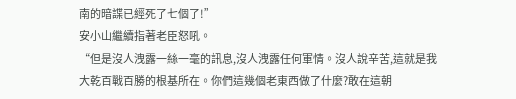南的暗諜已經死了七個了!”
安小山繼續指著老臣怒吼。
“但是沒人洩露一絲一毫的訊息,沒人洩露任何軍情。沒人說辛苦,這就是我大乾百戰百勝的根基所在。你們這幾個老東西做了什麼?敢在這朝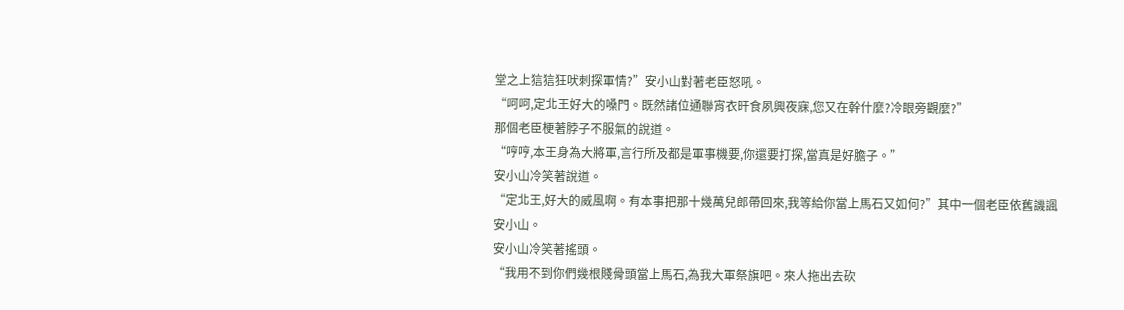堂之上狺狺狂吠刺探軍情?”安小山對著老臣怒吼。
“呵呵,定北王好大的嗓門。既然諸位通聯宵衣旰食夙興夜寐,您又在幹什麼?冷眼旁觀麼?”
那個老臣梗著脖子不服氣的說道。
“哼哼,本王身為大將軍,言行所及都是軍事機要,你還要打探,當真是好膽子。”
安小山冷笑著說道。
“定北王,好大的威風啊。有本事把那十幾萬兒郎帶回來,我等給你當上馬石又如何?”其中一個老臣依舊譏諷安小山。
安小山冷笑著搖頭。
“我用不到你們幾根賤骨頭當上馬石,為我大軍祭旗吧。來人拖出去砍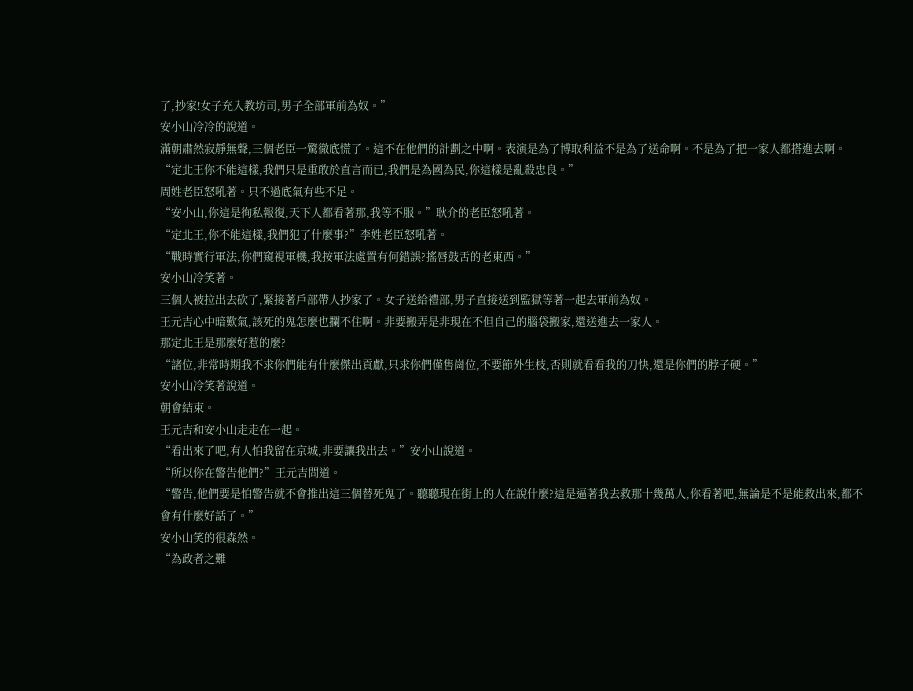了,抄家!女子充入教坊司,男子全部軍前為奴。”
安小山冷冷的說道。
滿朝肅然寂靜無聲,三個老臣一驚徹底慌了。這不在他們的計劃之中啊。表演是為了博取利益不是為了送命啊。不是為了把一家人都搭進去啊。
“定北王你不能這樣,我們只是重敢於直言而已,我們是為國為民,你這樣是亂殺忠良。”
周姓老臣怒吼著。只不過底氣有些不足。
“安小山,你這是徇私報復,天下人都看著那,我等不服。”耿介的老臣怒吼著。
“定北王,你不能這樣,我們犯了什麼事?”李姓老臣怒吼著。
“戰時實行軍法,你們窺視軍機,我按軍法處置有何錯誤?搖唇鼓舌的老東西。”
安小山冷笑著。
三個人被拉出去砍了,緊接著戶部帶人抄家了。女子送給禮部,男子直接送到監獄等著一起去軍前為奴。
王元吉心中暗歎氣,該死的鬼怎麼也攔不住啊。非要搬弄是非現在不但自己的腦袋搬家,還送進去一家人。
那定北王是那麼好惹的麼?
“諸位,非常時期我不求你們能有什麼傑出貢獻,只求你們僅售崗位,不要節外生枝,否則就看看我的刀快,還是你們的脖子硬。”
安小山冷笑著說道。
朝會結束。
王元吉和安小山走走在一起。
“看出來了吧,有人怕我留在京城,非要讓我出去。”安小山說道。
“所以你在警告他們?”王元吉問道。
“警告,他們要是怕警告就不會推出這三個替死鬼了。聽聽現在街上的人在說什麼?這是逼著我去救那十幾萬人,你看著吧,無論是不是能救出來,都不會有什麼好話了。”
安小山笑的很森然。
“為政者之難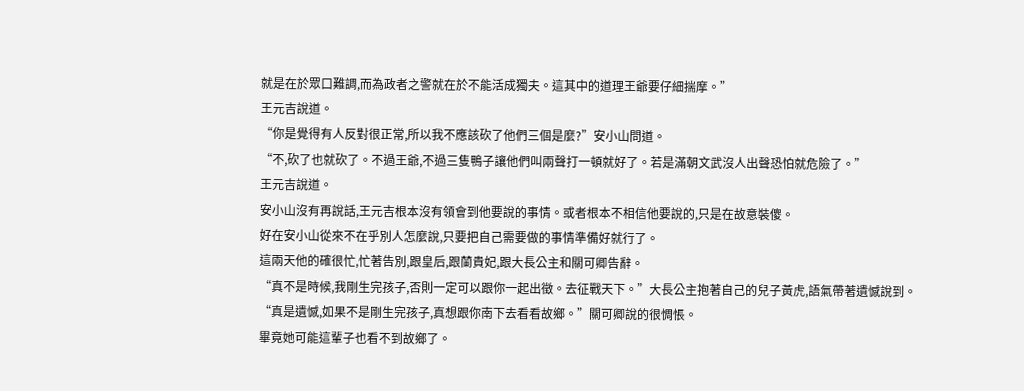就是在於眾口難調,而為政者之警就在於不能活成獨夫。這其中的道理王爺要仔細揣摩。”
王元吉說道。
“你是覺得有人反對很正常,所以我不應該砍了他們三個是麼?”安小山問道。
“不,砍了也就砍了。不過王爺,不過三隻鴨子讓他們叫兩聲打一頓就好了。若是滿朝文武沒人出聲恐怕就危險了。”
王元吉說道。
安小山沒有再說話,王元吉根本沒有領會到他要說的事情。或者根本不相信他要說的,只是在故意裝傻。
好在安小山從來不在乎別人怎麼說,只要把自己需要做的事情準備好就行了。
這兩天他的確很忙,忙著告別,跟皇后,跟蘭貴妃,跟大長公主和關可卿告辭。
“真不是時候,我剛生完孩子,否則一定可以跟你一起出徵。去征戰天下。”大長公主抱著自己的兒子黃虎,語氣帶著遺憾說到。
“真是遺憾,如果不是剛生完孩子,真想跟你南下去看看故鄉。”關可卿說的很惆悵。
畢竟她可能這輩子也看不到故鄉了。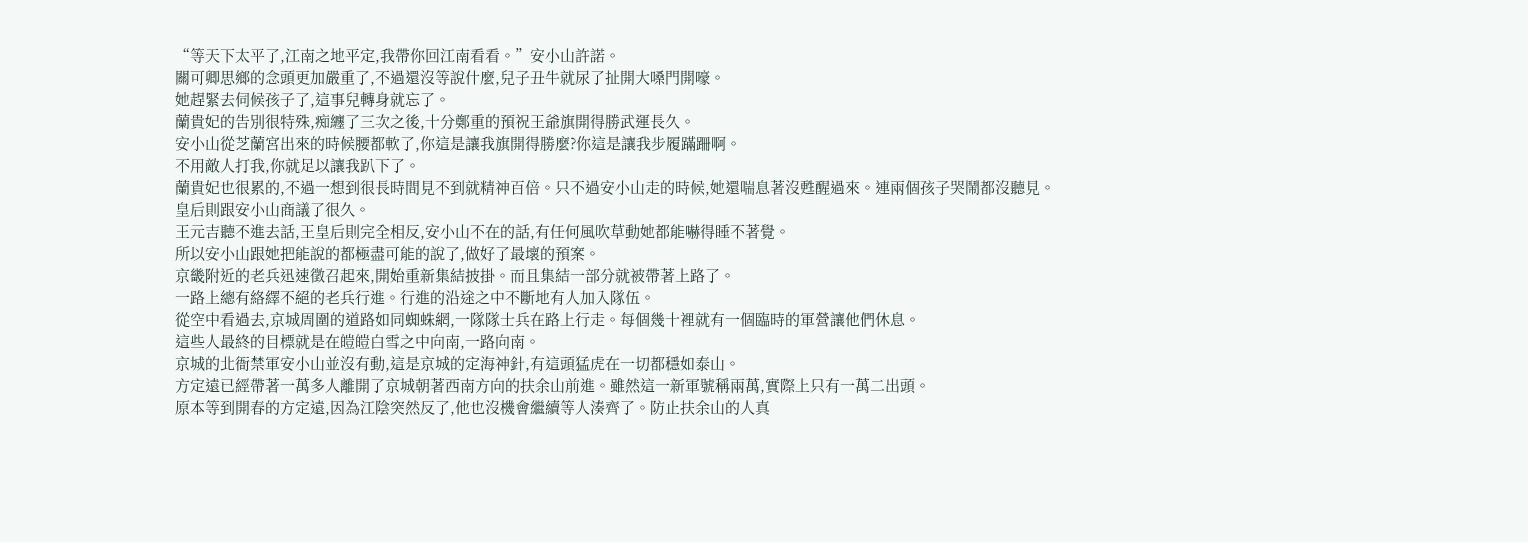“等天下太平了,江南之地平定,我帶你回江南看看。”安小山許諾。
關可卿思鄉的念頭更加嚴重了,不過還沒等說什麼,兒子丑牛就尿了扯開大嗓門開嚎。
她趕緊去伺候孩子了,這事兒轉身就忘了。
蘭貴妃的告別很特殊,痴纏了三次之後,十分鄭重的預祝王爺旗開得勝武運長久。
安小山從芝蘭宮出來的時候腰都軟了,你這是讓我旗開得勝麼?你這是讓我步履蹣跚啊。
不用敵人打我,你就足以讓我趴下了。
蘭貴妃也很累的,不過一想到很長時間見不到就精神百倍。只不過安小山走的時候,她還喘息著沒甦醒過來。連兩個孩子哭鬧都沒聽見。
皇后則跟安小山商議了很久。
王元吉聽不進去話,王皇后則完全相反,安小山不在的話,有任何風吹草動她都能嚇得睡不著覺。
所以安小山跟她把能說的都極盡可能的說了,做好了最壞的預案。
京畿附近的老兵迅速徵召起來,開始重新集結披掛。而且集結一部分就被帶著上路了。
一路上總有絡繹不絕的老兵行進。行進的沿途之中不斷地有人加入隊伍。
從空中看過去,京城周圍的道路如同蜘蛛網,一隊隊士兵在路上行走。每個幾十裡就有一個臨時的軍營讓他們休息。
這些人最終的目標就是在皚皚白雪之中向南,一路向南。
京城的北衙禁軍安小山並沒有動,這是京城的定海神針,有這頭猛虎在一切都穩如泰山。
方定遠已經帶著一萬多人離開了京城朝著西南方向的扶余山前進。雖然這一新軍號稱兩萬,實際上只有一萬二出頭。
原本等到開春的方定遠,因為江陰突然反了,他也沒機會繼續等人湊齊了。防止扶余山的人真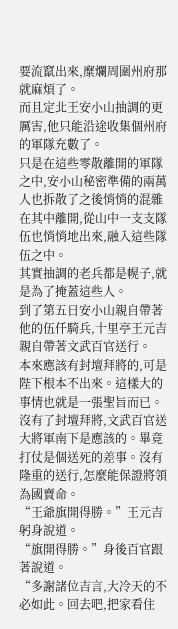要流竄出來,糜爛周圍州府那就麻煩了。
而且定北王安小山抽調的更厲害,他只能沿途收集個州府的軍隊充數了。
只是在這些零散離開的軍隊之中,安小山秘密準備的兩萬人也拆散了之後悄悄的混雜在其中離開,從山中一支支隊伍也悄悄地出來,融入這些隊伍之中。
其實抽調的老兵都是幌子,就是為了掩蓋這些人。
到了第五日安小山親自帶著他的伍仟騎兵,十里亭王元吉親自帶著文武百官送行。
本來應該有封壇拜將的,可是陛下根本不出來。這樣大的事情也就是一張聖旨而已。
沒有了封壇拜將,文武百官送大將軍南下是應該的。畢竟打仗是個送死的差事。沒有隆重的送行,怎麼能保證將領為國賣命。
“王爺旗開得勝。”王元吉躬身說道。
“旗開得勝。”身後百官跟著說道。
“多謝諸位吉言,大冷天的不必如此。回去吧,把家看住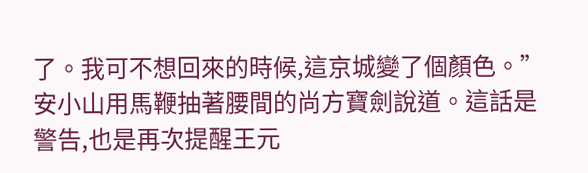了。我可不想回來的時候,這京城變了個顏色。”
安小山用馬鞭抽著腰間的尚方寶劍說道。這話是警告,也是再次提醒王元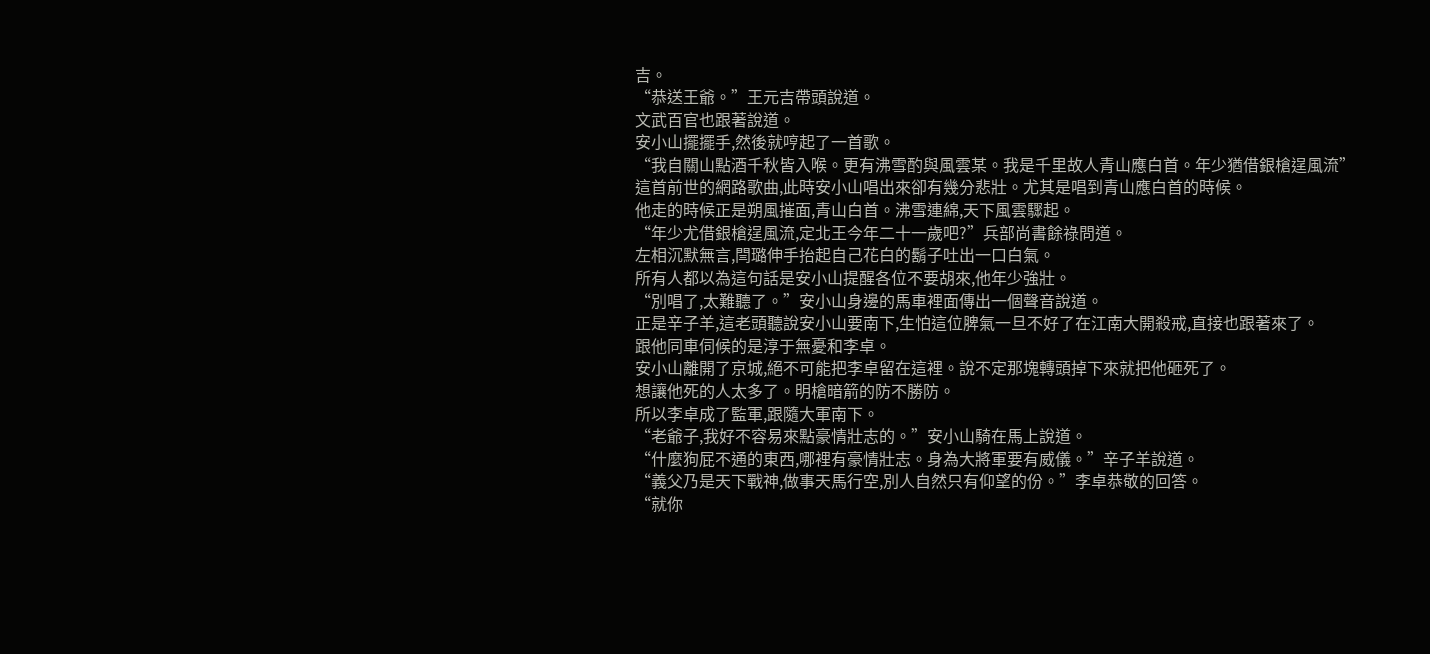吉。
“恭送王爺。”王元吉帶頭說道。
文武百官也跟著說道。
安小山擺擺手,然後就哼起了一首歌。
“我自關山點酒千秋皆入喉。更有沸雪酌與風雲某。我是千里故人青山應白首。年少猶借銀槍逞風流”
這首前世的網路歌曲,此時安小山唱出來卻有幾分悲壯。尤其是唱到青山應白首的時候。
他走的時候正是朔風摧面,青山白首。沸雪連綿,天下風雲驟起。
“年少尤借銀槍逞風流,定北王今年二十一歲吧?”兵部尚書餘祿問道。
左相沉默無言,閆璐伸手抬起自己花白的鬍子吐出一口白氣。
所有人都以為這句話是安小山提醒各位不要胡來,他年少強壯。
“別唱了,太難聽了。”安小山身邊的馬車裡面傳出一個聲音說道。
正是辛子羊,這老頭聽說安小山要南下,生怕這位脾氣一旦不好了在江南大開殺戒,直接也跟著來了。
跟他同車伺候的是淳于無憂和李卓。
安小山離開了京城,絕不可能把李卓留在這裡。說不定那塊轉頭掉下來就把他砸死了。
想讓他死的人太多了。明槍暗箭的防不勝防。
所以李卓成了監軍,跟隨大軍南下。
“老爺子,我好不容易來點豪情壯志的。”安小山騎在馬上說道。
“什麼狗屁不通的東西,哪裡有豪情壯志。身為大將軍要有威儀。”辛子羊說道。
“義父乃是天下戰神,做事天馬行空,別人自然只有仰望的份。”李卓恭敬的回答。
“就你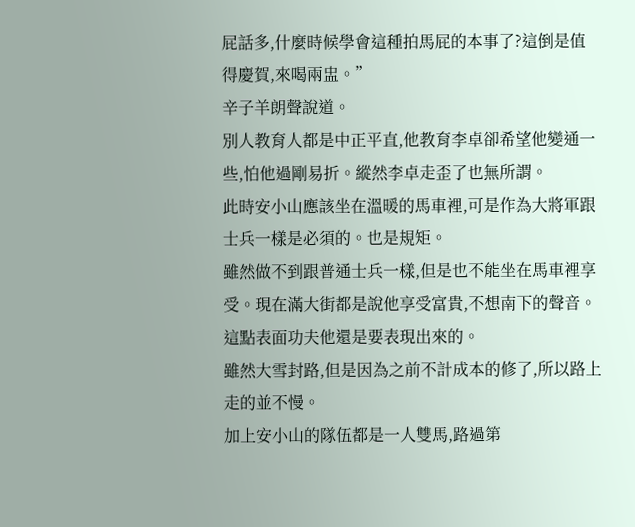屁話多,什麼時候學會這種拍馬屁的本事了?這倒是值得慶賀,來喝兩盅。”
辛子羊朗聲說道。
別人教育人都是中正平直,他教育李卓卻希望他變通一些,怕他過剛易折。縱然李卓走歪了也無所謂。
此時安小山應該坐在溫暖的馬車裡,可是作為大將軍跟士兵一樣是必須的。也是規矩。
雖然做不到跟普通士兵一樣,但是也不能坐在馬車裡享受。現在滿大街都是說他享受富貴,不想南下的聲音。
這點表面功夫他還是要表現出來的。
雖然大雪封路,但是因為之前不計成本的修了,所以路上走的並不慢。
加上安小山的隊伍都是一人雙馬,路過第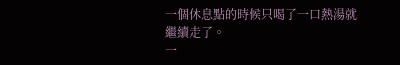一個休息點的時候只喝了一口熱湯就繼續走了。
一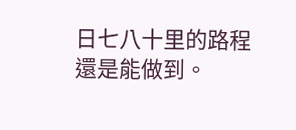日七八十里的路程還是能做到。